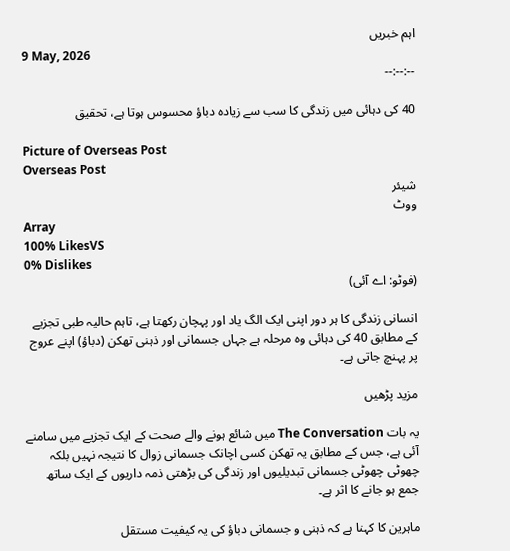اہم خبریں
9 May, 2026
--:--:--

40 کی دہائی میں زندگی کا سب سے زیادہ دباؤ محسوس ہوتا ہے، تحقیق

Picture of Overseas Post
Overseas Post
شیئر
ووٹ
Array
100% LikesVS
0% Dislikes
(فوٹو: اے آئی)

انسانی زندگی کا ہر دور اپنی ایک الگ یاد اور پہچان رکھتا ہے، تاہم حالیہ طبی تجزیے کے مطابق 40 کی دہائی وہ مرحلہ ہے جہاں جسمانی اور ذہنی تھکن (دباؤ) اپنے عروج پر پہنچ جاتی ہے۔

مزید پڑھیں

یہ بات The Conversation میں شائع ہونے والے صحت کے ایک تجزیے میں سامنے آئی ہے، جس کے مطابق یہ تھکن کسی اچانک جسمانی زوال کا نتیجہ نہیں بلکہ چھوٹی چھوٹی جسمانی تبدیلیوں اور زندگی کی بڑھتی ذمہ داریوں کے ایک ساتھ جمع ہو جانے کا اثر ہے۔

ماہرین کا کہنا ہے کہ ذہنی و جسمانی دباؤ کی یہ کیفیت مستقل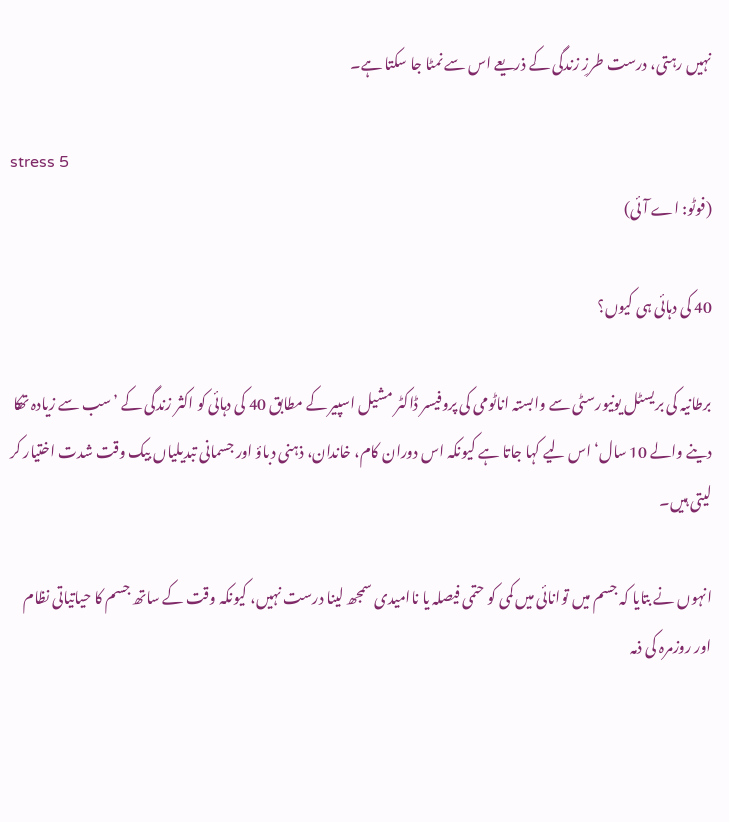نہیں رہتی، درست طرزِ زندگی کے ذریعے اس سے نمٹا جا سکتا ہے۔

stress 5
(فوٹو: اے آئی)

40 کی دہائی ہی کیوں؟

برطانیہ کی بریسٹل یونیورسٹی سے وابستہ اناٹومی کی پروفیسر ڈاکٹر مشیل اسپیر کے مطابق 40 کی دہائی کو اکثر زندگی کے ’سب سے زیادہ تھکا دینے والے 10 سال‘ اس لیے کہا جاتا ہے کیونکہ اس دوران کام، خاندان، ذہنی دباؤ اور جسمانی تبدیلیاں بیک وقت شدت اختیار کر لیتی ہیں۔

انہوں نے بتایا کہ جسم میں توانائی میں کمی کو حتمی فیصلہ یا ناامیدی سمجھ لینا درست نہیں، کیونکہ وقت کے ساتھ جسم کا حیاتیاتی نظام اور روزمرہ کی ذمہ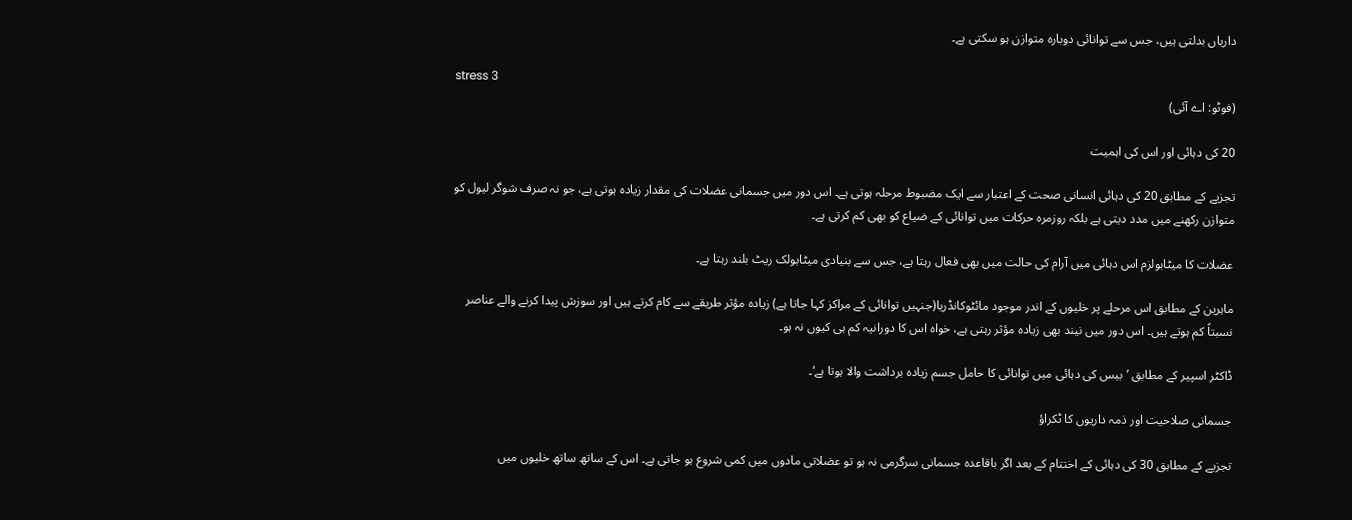داریاں بدلتی ہیں، جس سے توانائی دوبارہ متوازن ہو سکتی ہے۔

stress 3
(فوٹو: اے آئی)

20 کی دہائی اور اس کی اہمیت

تجزیے کے مطابق 20 کی دہائی انسانی صحت کے اعتبار سے ایک مضبوط مرحلہ ہوتی ہے۔ اس دور میں جسمانی عضلات کی مقدار زیادہ ہوتی ہے، جو نہ صرف شوگر لیول کو متوازن رکھنے میں مدد دیتی ہے بلکہ روزمرہ حرکات میں توانائی کے ضیاع کو بھی کم کرتی ہے۔

عضلات کا میٹابولزم اس دہائی میں آرام کی حالت میں بھی فعال رہتا ہے، جس سے بنیادی میٹابولک ریٹ بلند رہتا ہے۔

ماہرین کے مطابق اس مرحلے پر خلیوں کے اندر موجود مائٹوکانڈریا(جنہیں توانائی کے مراکز کہا جاتا ہے) زیادہ مؤثر طریقے سے کام کرتے ہیں اور سوزش پیدا کرنے والے عناصر نسبتاً کم ہوتے ہیں۔ اس دور میں نیند بھی زیادہ مؤثر رہتی ہے، خواہ اس کا دورانیہ کم ہی کیوں نہ ہو۔

ڈاکٹر اسپیر کے مطابق ’بیس کی دہائی میں توانائی کا حامل جسم زیادہ برداشت والا ہوتا ہے‘۔

جسمانی صلاحیت اور ذمہ داریوں کا ٹکراؤ

تجزیے کے مطابق 30 کی دہائی کے اختتام کے بعد اگر باقاعدہ جسمانی سرگرمی نہ ہو تو عضلاتی مادوں میں کمی شروع ہو جاتی ہے۔ اس کے ساتھ ساتھ خلیوں میں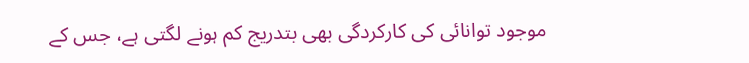موجود توانائی کی کارکردگی بھی بتدریج کم ہونے لگتی ہے، جس کے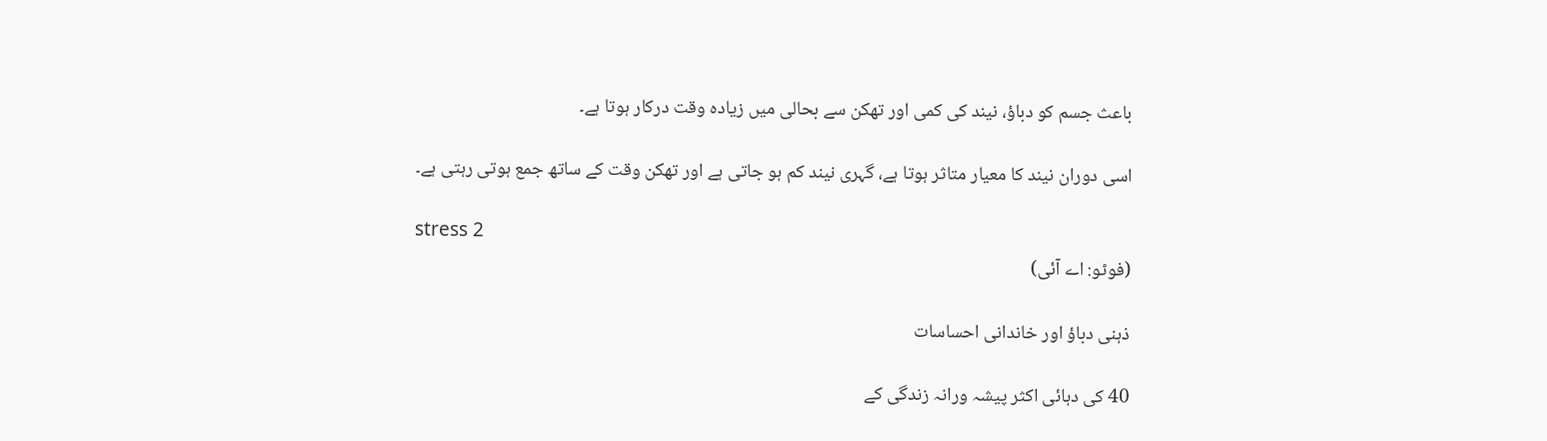باعث جسم کو دباؤ، نیند کی کمی اور تھکن سے بحالی میں زیادہ وقت درکار ہوتا ہے۔

اسی دوران نیند کا معیار متاثر ہوتا ہے، گہری نیند کم ہو جاتی ہے اور تھکن وقت کے ساتھ جمع ہوتی رہتی ہے۔

stress 2
(فوٹو: اے آئی)

ذہنی دباؤ اور خاندانی احساسات

40 کی دہائی اکثر پیشہ ورانہ زندگی کے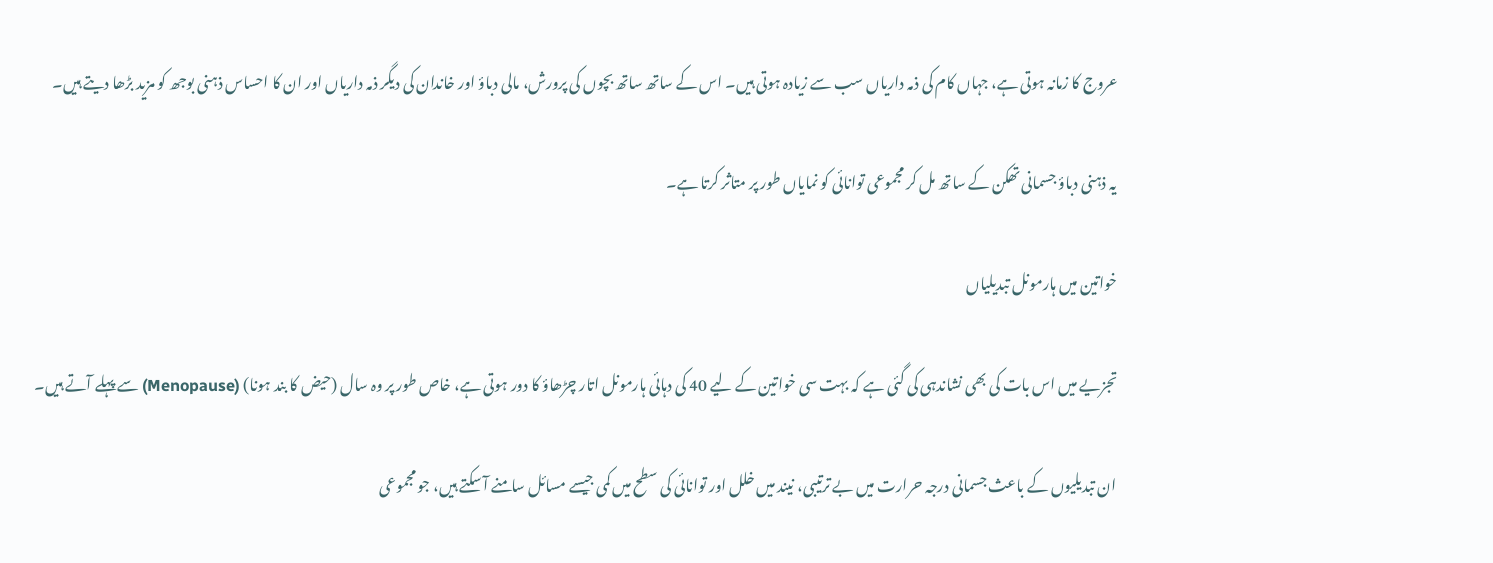عروج کا زمانہ ہوتی ہے، جہاں کام کی ذمہ داریاں سب سے زیادہ ہوتی ہیں۔ اس کے ساتھ ساتھ بچوں کی پرورش، مالی دباؤ اور خاندان کی دیگر ذمہ داریاں اور ان کا احساس ذہنی بوجھ کو مزید بڑھا دیتے ہیں۔

یہ ذہنی دباؤ جسمانی تھکن کے ساتھ مل کر مجموعی توانائی کو نمایاں طور پر متاثر کرتا ہے۔

خواتین میں ہارمونل تبدیلیاں

تجزیے میں اس بات کی بھی نشاندہی کی گئی ہے کہ بہت سی خواتین کے لیے 40 کی دہائی ہارمونل اتار چڑھاؤ کا دور ہوتی ہے، خاص طور پر وہ سال (حیض کا بند ہونا) (Menopause) سے پہلے آتے ہیں۔

ان تبدیلیوں کے باعث جسمانی درجہ حرارت میں بے ترتیبی، نیند میں خلل اور توانائی کی سطح میں کمی جیسے مسائل سامنے آ سکتے ہیں، جو مجموعی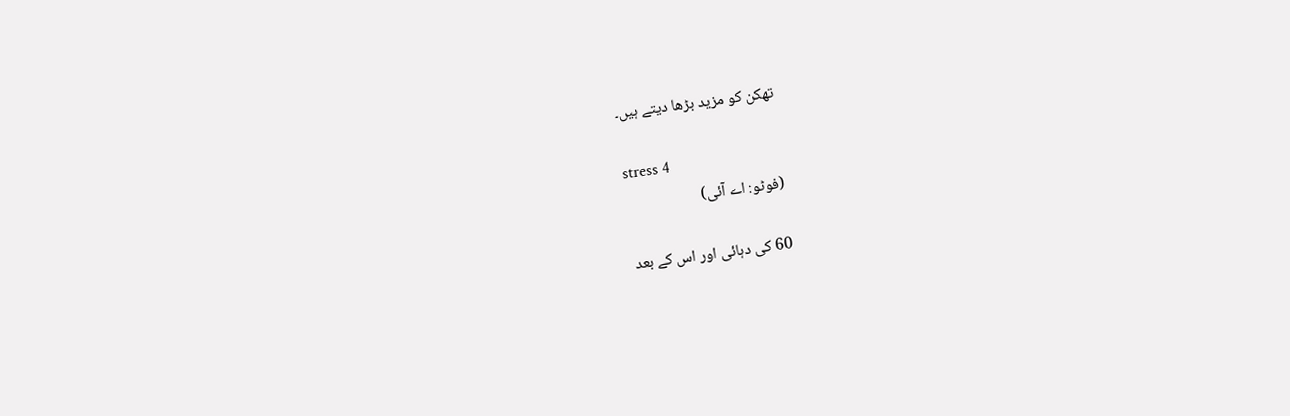تھکن کو مزید بڑھا دیتے ہیں۔

stress 4
(فوٹو: اے آئی)

60 کی دہائی اور اس کے بعد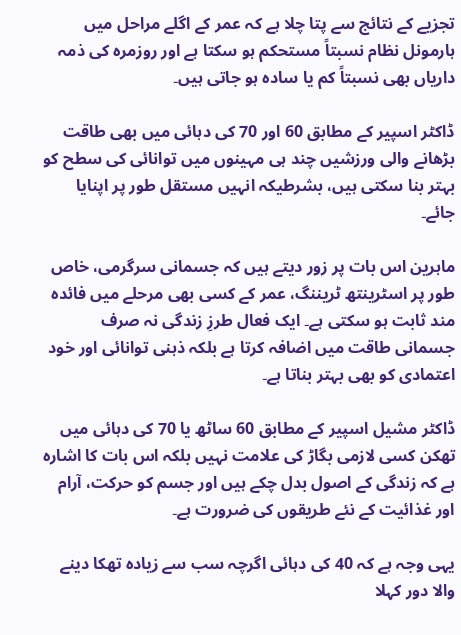تجزیے کے نتائج سے پتا چلا ہے کہ عمر کے اگلے مراحل میں ہارمونل نظام نسبتاً مستحکم ہو سکتا ہے اور روزمرہ کی ذمہ داریاں بھی نسبتاً کم یا سادہ ہو جاتی ہیں۔

ڈاکٹر اسپیر کے مطابق 60 اور 70 کی دہائی میں بھی طاقت بڑھانے والی ورزشیں چند ہی مہینوں میں توانائی کی سطح کو بہتر بنا سکتی ہیں، بشرطیکہ انہیں مستقل طور پر اپنایا جائے۔

ماہرین اس بات پر زور دیتے ہیں کہ جسمانی سرگرمی، خاص طور پر اسٹرینتھ ٹریننگ، عمر کے کسی بھی مرحلے میں فائدہ مند ثابت ہو سکتی ہے۔ ایک فعال طرزِ زندگی نہ صرف جسمانی طاقت میں اضافہ کرتا ہے بلکہ ذہنی توانائی اور خود اعتمادی کو بھی بہتر بناتا ہے۔

ڈاکٹر مشیل اسپیر کے مطابق 60 ساٹھ یا 70 کی دہائی میں تھکن کسی لازمی بگاڑ کی علامت نہیں بلکہ اس بات کا اشارہ ہے کہ زندگی کے اصول بدل چکے ہیں اور جسم کو حرکت، آرام اور غذائیت کے نئے طریقوں کی ضرورت ہے۔

یہی وجہ ہے کہ 40 کی دہائی اگرچہ سب سے زیادہ تھکا دینے والا دور کہلا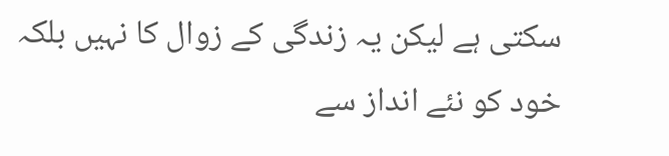سکتی ہے لیکن یہ زندگی کے زوال کا نہیں بلکہ خود کو نئے انداز سے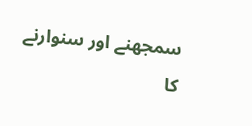سمجھنے اور سنوارنے کا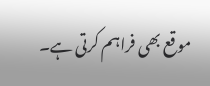موقع بھی فراہم کرتی ہے۔